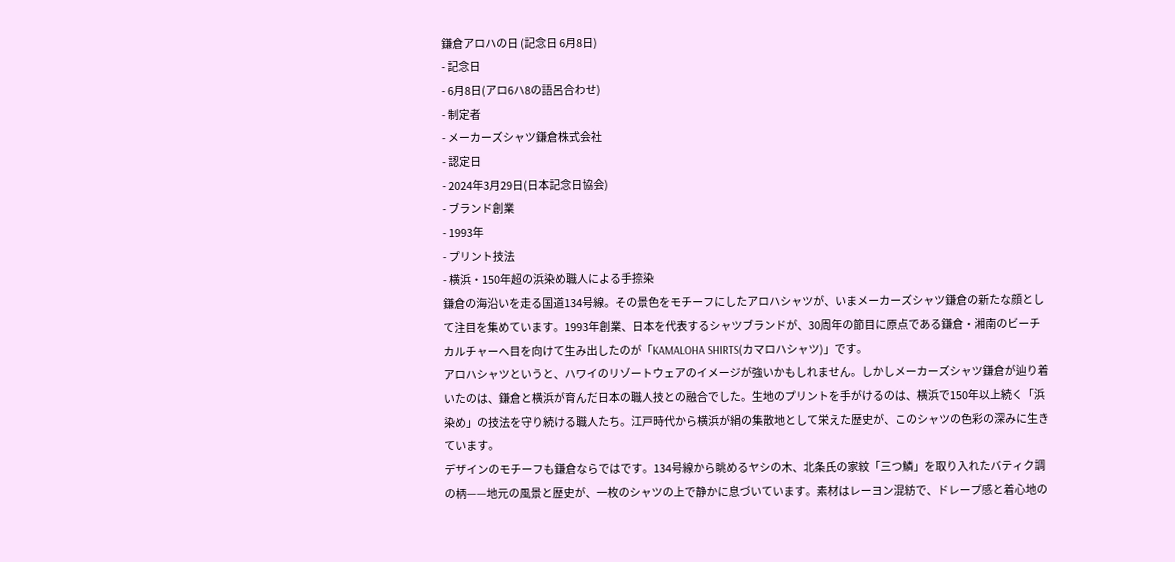鎌倉アロハの日 (記念日 6月8日)
- 記念日
- 6月8日(アロ6ハ8の語呂合わせ)
- 制定者
- メーカーズシャツ鎌倉株式会社
- 認定日
- 2024年3月29日(日本記念日協会)
- ブランド創業
- 1993年
- プリント技法
- 横浜・150年超の浜染め職人による手捺染
鎌倉の海沿いを走る国道134号線。その景色をモチーフにしたアロハシャツが、いまメーカーズシャツ鎌倉の新たな顔として注目を集めています。1993年創業、日本を代表するシャツブランドが、30周年の節目に原点である鎌倉・湘南のビーチカルチャーへ目を向けて生み出したのが「KAMALOHA SHIRTS(カマロハシャツ)」です。
アロハシャツというと、ハワイのリゾートウェアのイメージが強いかもしれません。しかしメーカーズシャツ鎌倉が辿り着いたのは、鎌倉と横浜が育んだ日本の職人技との融合でした。生地のプリントを手がけるのは、横浜で150年以上続く「浜染め」の技法を守り続ける職人たち。江戸時代から横浜が絹の集散地として栄えた歴史が、このシャツの色彩の深みに生きています。
デザインのモチーフも鎌倉ならではです。134号線から眺めるヤシの木、北条氏の家紋「三つ鱗」を取り入れたバティク調の柄——地元の風景と歴史が、一枚のシャツの上で静かに息づいています。素材はレーヨン混紡で、ドレープ感と着心地の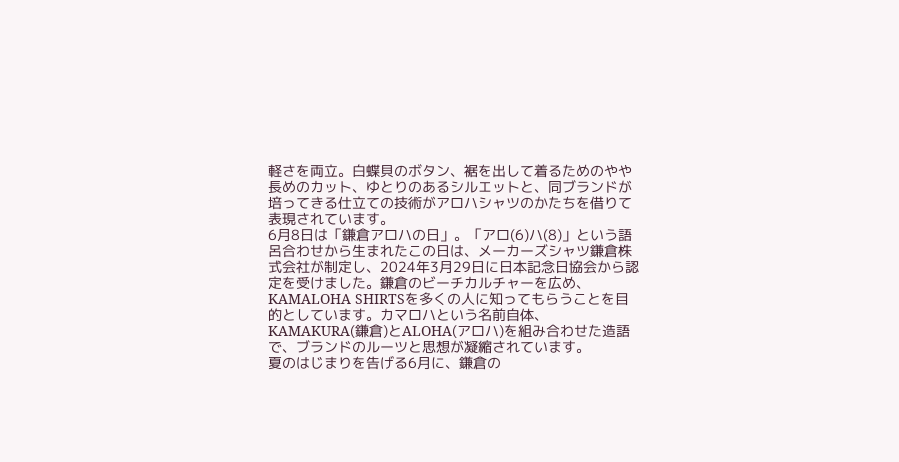軽さを両立。白蝶貝のボタン、裾を出して着るためのやや長めのカット、ゆとりのあるシルエットと、同ブランドが培ってきる仕立ての技術がアロハシャツのかたちを借りて表現されています。
6月8日は「鎌倉アロハの日」。「アロ(6)ハ(8)」という語呂合わせから生まれたこの日は、メーカーズシャツ鎌倉株式会社が制定し、2024年3月29日に日本記念日協会から認定を受けました。鎌倉のビーチカルチャーを広め、KAMALOHA SHIRTSを多くの人に知ってもらうことを目的としています。カマロハという名前自体、KAMAKURA(鎌倉)とALOHA(アロハ)を組み合わせた造語で、ブランドのルーツと思想が凝縮されています。
夏のはじまりを告げる6月に、鎌倉の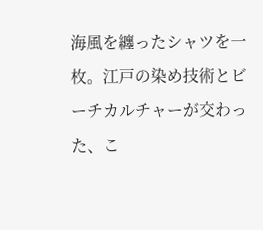海風を纏ったシャツを一枚。江戸の染め技術とビーチカルチャーが交わった、こ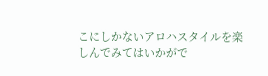こにしかないアロハスタイルを楽しんでみてはいかがで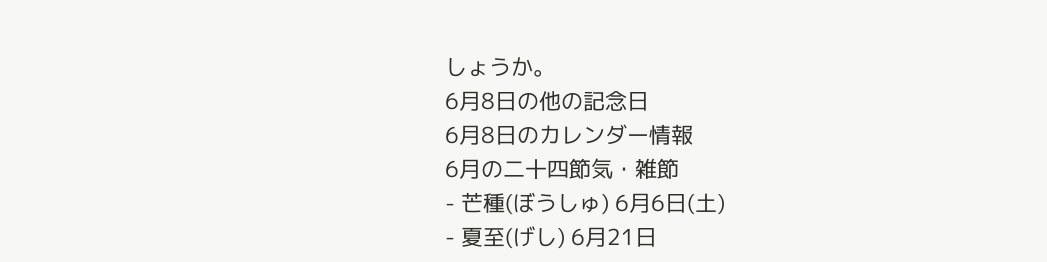しょうか。
6月8日の他の記念日
6月8日のカレンダー情報
6月の二十四節気・雑節
- 芒種(ぼうしゅ) 6月6日(土)
- 夏至(げし) 6月21日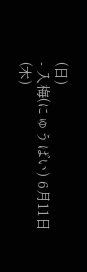(日)
- 入梅(にゅうばい) 6月11日(木)